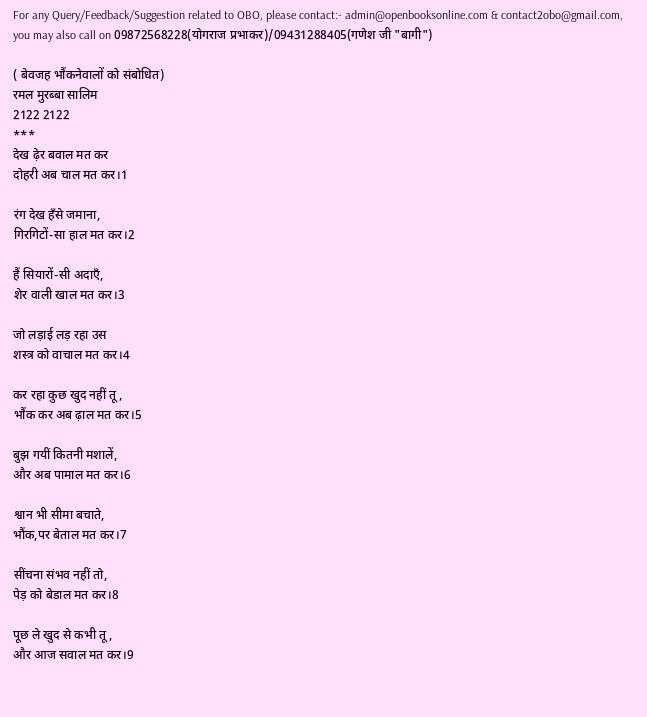For any Query/Feedback/Suggestion related to OBO, please contact:- admin@openbooksonline.com & contact2obo@gmail.com, you may also call on 09872568228(योगराज प्रभाकर)/09431288405(गणेश जी "बागी")

( बेवजह भौंकनेवालों को संबोधित)
रमल मुरब्बा सालिम
2122 2122
***
देख ढ़ेर बवाल मत कर
दोहरी अब चाल मत कर।1

रंग देख हँसे जमाना,
गिरगिटों-सा हाल मत कर।2

हैं सियारों-सी अदाएँ,
शेर वाली खाल मत कर।3

जो लड़ाई लड़ रहा उस
शस्त्र को वाचाल मत कर।4

कर रहा कुछ खुद नहीं तू,
भौंक कर अब ढ़ाल मत कर।5

बुझ गयीं कितनी मशालें,
और अब पामाल मत कर।6

श्वान भी सीमा बचाते,
भौंक,पर बेताल मत कर।7

सींचना संभव नहीं तो,
पेड़ को बेडाल मत कर।8

पूछ ले खुद से कभी तू,
और आज सवाल मत कर।9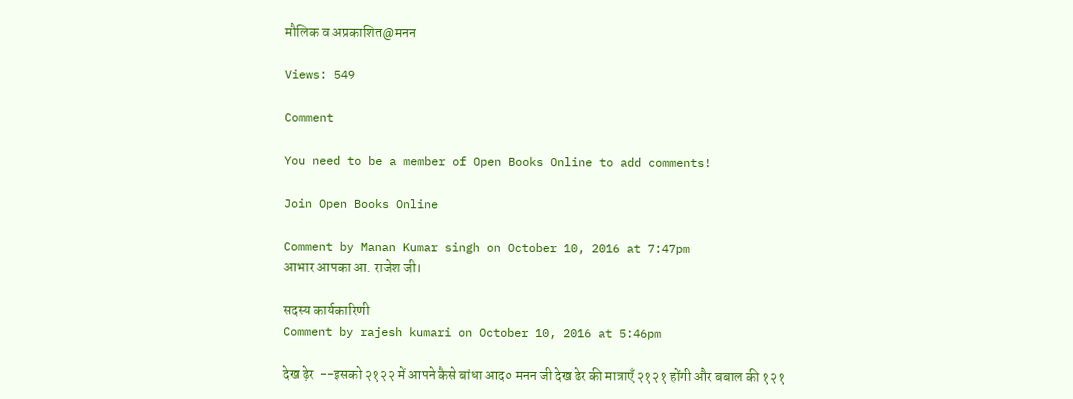मौलिक व अप्रकाशित@मनन

Views: 549

Comment

You need to be a member of Open Books Online to add comments!

Join Open Books Online

Comment by Manan Kumar singh on October 10, 2016 at 7:47pm
आभार आपका आ. राजेश जी।

सदस्य कार्यकारिणी
Comment by rajesh kumari on October 10, 2016 at 5:46pm

देख ढ़ेर  --इसको २१२२ में आपने कैसे बांधा आद० मनन जी देख ढेर की मात्राएँ २१२१ होंगी और बबाल की १२१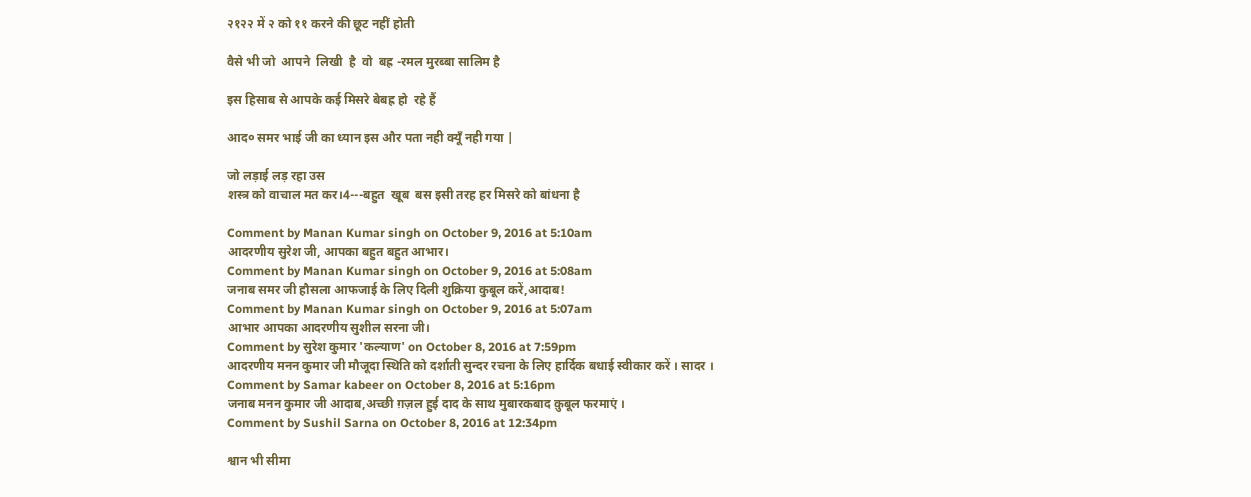२१२२ में २ को ११ करने की छूट नहीं होती

वैसे भी जो  आपने  लिखी  है  वो  बह्र -रमल मुरब्बा सालिम है

इस हिसाब से आपके कई मिसरे बेबह्र हो  रहे हैं

आद० समर भाई जी का ध्यान इस और पता नही क्यूँ नही गया |

जो लड़ाई लड़ रहा उस
शस्त्र को वाचाल मत कर।4---बहुत  खूब  बस इसी तरह हर मिसरे को बांधना है

Comment by Manan Kumar singh on October 9, 2016 at 5:10am
आदरणीय सुरेश जी, आपका बहुत बहुत आभार।
Comment by Manan Kumar singh on October 9, 2016 at 5:08am
जनाब समर जी हौसला आफजाई के लिए दिली शुक्रिया कुबूल करें,आदाब!
Comment by Manan Kumar singh on October 9, 2016 at 5:07am
आभार आपका आदरणीय सुशील सरना जी।
Comment by सुरेश कुमार 'कल्याण' on October 8, 2016 at 7:59pm
आदरणीय मनन कुमार जी मौजूदा स्थिति को दर्शाती सुन्दर रचना के लिए हार्दिक बधाई स्वीकार करें । सादर ।
Comment by Samar kabeer on October 8, 2016 at 5:16pm
जनाब मनन कुमार जी आदाब,अच्छी ग़ज़ल हुई दाद के साथ मुबारकबाद क़ुबूल फरमाएं ।
Comment by Sushil Sarna on October 8, 2016 at 12:34pm

श्वान भी सीमा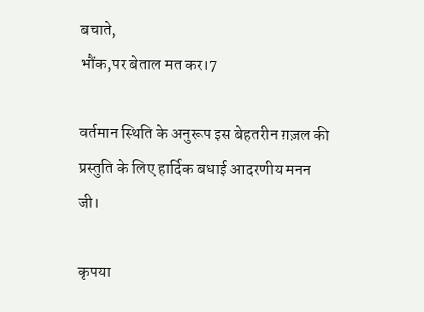बचाते,
भौंक,पर बेताल मत कर।7

वर्तमान स्थिति के अनुरूप इस बेहतरीन ग़ज़ल की प्रस्तुति के लिए हार्दिक बधाई आदरणीय मनन जी।

कृपया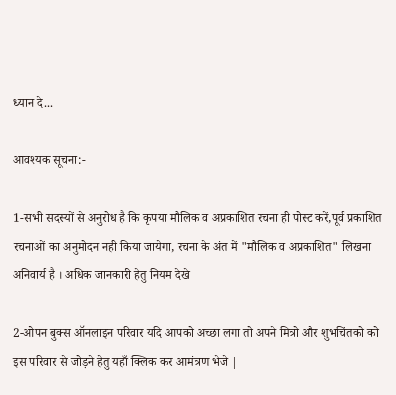ध्यान दे...

आवश्यक सूचना:-

1-सभी सदस्यों से अनुरोध है कि कृपया मौलिक व अप्रकाशित रचना ही पोस्ट करें,पूर्व प्रकाशित रचनाओं का अनुमोदन नही किया जायेगा, रचना के अंत में "मौलिक व अप्रकाशित" लिखना अनिवार्य है । अधिक जानकारी हेतु नियम देखे

2-ओपन बुक्स ऑनलाइन परिवार यदि आपको अच्छा लगा तो अपने मित्रो और शुभचिंतको को इस परिवार से जोड़ने हेतु यहाँ क्लिक कर आमंत्रण भेजे |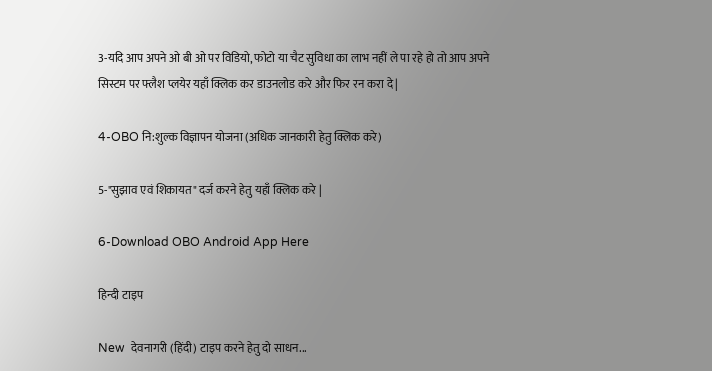3-यदि आप अपने ओ बी ओ पर विडियो, फोटो या चैट सुविधा का लाभ नहीं ले पा रहे हो तो आप अपने सिस्टम पर फ्लैश प्लयेर यहाँ क्लिक कर डाउनलोड करे और फिर रन करा दे |

4-OBO नि:शुल्क विज्ञापन योजना (अधिक जानकारी हेतु क्लिक करे)

5-"सुझाव एवं शिकायत" दर्ज करने हेतु यहाँ क्लिक करे |

6-Download OBO Android App Here

हिन्दी टाइप

New  देवनागरी (हिंदी) टाइप करने हेतु दो साधन...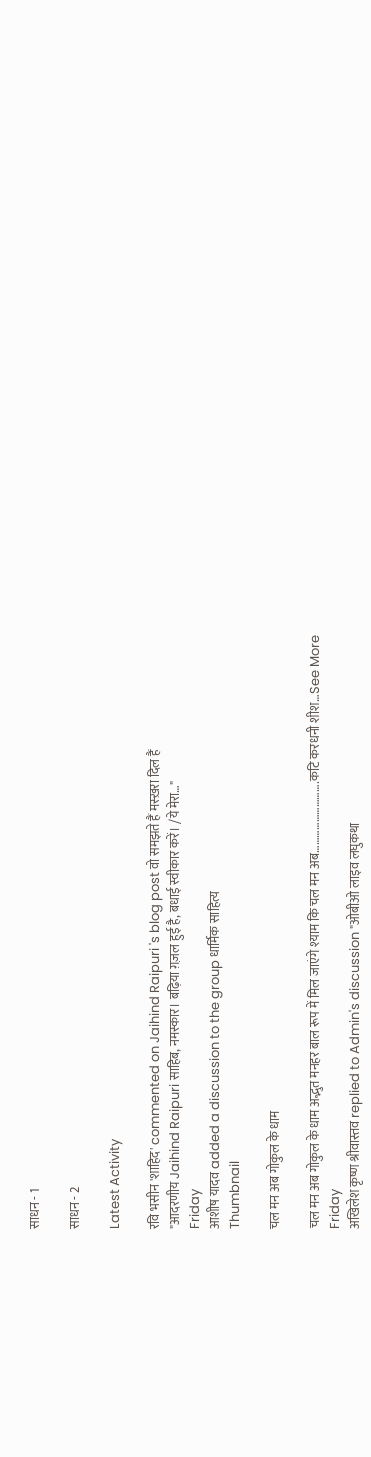साधन - 1

साधन - 2

Latest Activity

रवि भसीन 'शाहिद' commented on Jaihind Raipuri 's blog post वो समझते हैं मस्ख़रा दिल हैं
"आदरणीय Jaihind Raipuri साहिब, नमस्कार। बढ़िया ग़ज़ल हुई है, बधाई स्वीकार करें। /ये मेरा…"
Friday
आशीष यादव added a discussion to the group धार्मिक साहित्य
Thumbnail

चल मन अब गोकुल के धाम

चल मन अब गोकुल के धाम अद्भुत मनहर बाल रूप में मिल जाएंगे श्याम कि चल मन अब……………………….कटि करधनी शीश…See More
Friday
अखिलेश कृष्ण श्रीवास्तव replied to Admin's discussion "ओबीओ लाइव लघुकथा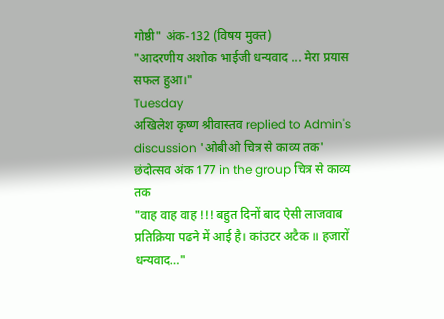गोष्ठी" अंक-132 (विषय मुक्त)
"आदरणीय अशोक भाईजी धन्यवाद ... मेरा प्रयास  सफल हुआ।"
Tuesday
अखिलेश कृष्ण श्रीवास्तव replied to Admin's discussion 'ओबीओ चित्र से काव्य तक' छंदोत्सव अंक 177 in the group चित्र से काव्य तक
"वाह वाह वाह !!! बहुत दिनों बाद ऐसी लाजवाब प्रतिक्रिया पढने में आई है। कांउटर अटैक ॥ हजारों धन्यवाद…"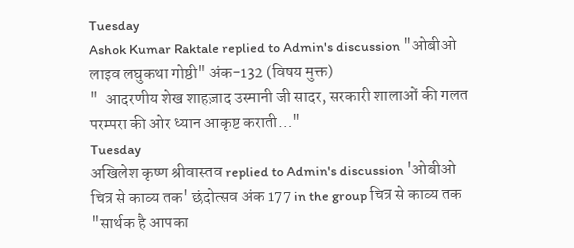Tuesday
Ashok Kumar Raktale replied to Admin's discussion "ओबीओ लाइव लघुकथा गोष्ठी" अंक-132 (विषय मुक्त)
"  आदरणीय शेख शाहज़ाद उस्मानी जी सादर, सरकारी शालाओं की गलत परम्परा की ओर ध्यान आकृष्ट कराती…"
Tuesday
अखिलेश कृष्ण श्रीवास्तव replied to Admin's discussion 'ओबीओ चित्र से काव्य तक' छंदोत्सव अंक 177 in the group चित्र से काव्य तक
"सार्थक है आपका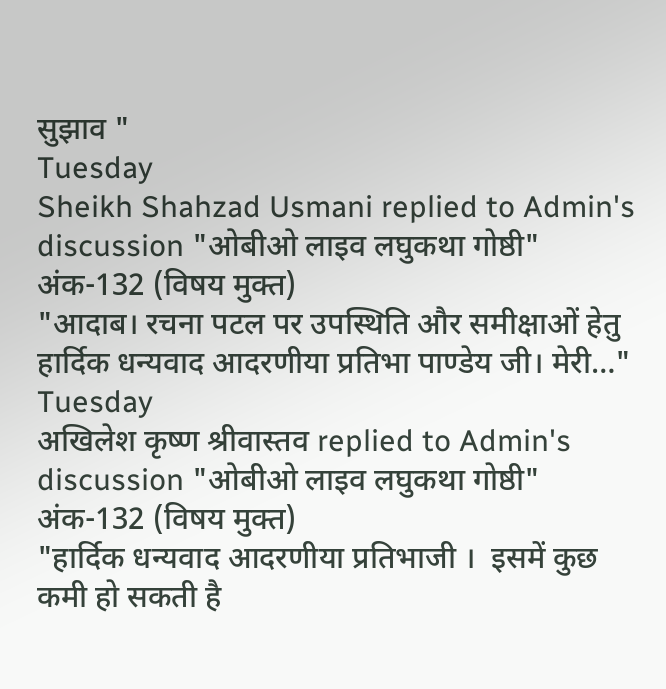सुझाव "
Tuesday
Sheikh Shahzad Usmani replied to Admin's discussion "ओबीओ लाइव लघुकथा गोष्ठी" अंक-132 (विषय मुक्त)
"आदाब।‌ रचना पटल पर उपस्थिति और समीक्षाओं हेतु हार्दिक धन्यवाद आदरणीया प्रतिभा पाण्डेय जी। मेरी…"
Tuesday
अखिलेश कृष्ण श्रीवास्तव replied to Admin's discussion "ओबीओ लाइव लघुकथा गोष्ठी" अंक-132 (विषय मुक्त)
"हार्दिक धन्यवाद आदरणीया प्रतिभाजी ।  इसमें कुछ कमी हो सकती है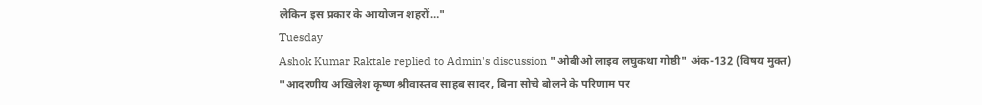लेकिन इस प्रकार के आयोजन शहरों…"
Tuesday
Ashok Kumar Raktale replied to Admin's discussion "ओबीओ लाइव लघुकथा गोष्ठी" अंक-132 (विषय मुक्त)
"आदरणीय अखिलेश कृष्ण श्रीवास्तव साहब सादर, बिना सोचे बोलने के परिणाम पर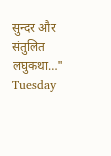सुन्दर और संतुलित लघुकथा…"
Tuesday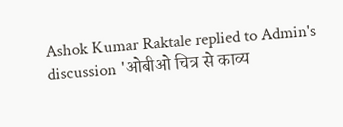Ashok Kumar Raktale replied to Admin's discussion 'ओबीओ चित्र से काव्य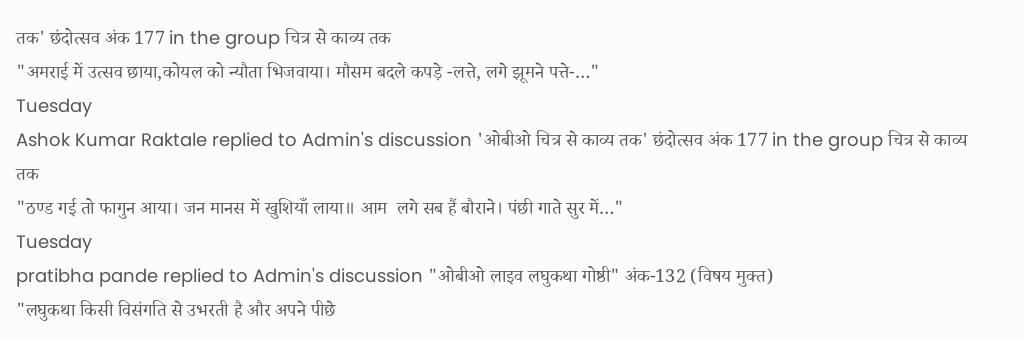तक' छंदोत्सव अंक 177 in the group चित्र से काव्य तक
"अमराई में उत्सव छाया,कोयल को न्यौता भिजवाया। मौसम बदले कपड़े -लत्ते, लगे झूमने पत्ते-…"
Tuesday
Ashok Kumar Raktale replied to Admin's discussion 'ओबीओ चित्र से काव्य तक' छंदोत्सव अंक 177 in the group चित्र से काव्य तक
"ठण्ड गई तो फागुन आया। जन मानस में खुशियाँ लाया॥ आम  लगे सब हैं बौराने। पंछी गाते सुर में…"
Tuesday
pratibha pande replied to Admin's discussion "ओबीओ लाइव लघुकथा गोष्ठी" अंक-132 (विषय मुक्त)
"लघुकथा किसी विसंगति से उभरती है और अपने पीछे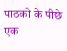पाठको के पीछे एक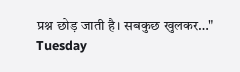प्रश्न छोड़ जाती है। सबकुछ खुलकर…"
Tuesday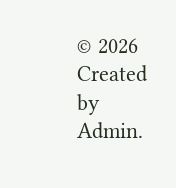© 2026   Created by Admin.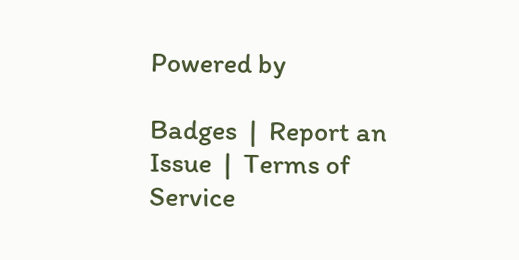Powered by

Badges  |  Report an Issue  |  Terms of Service